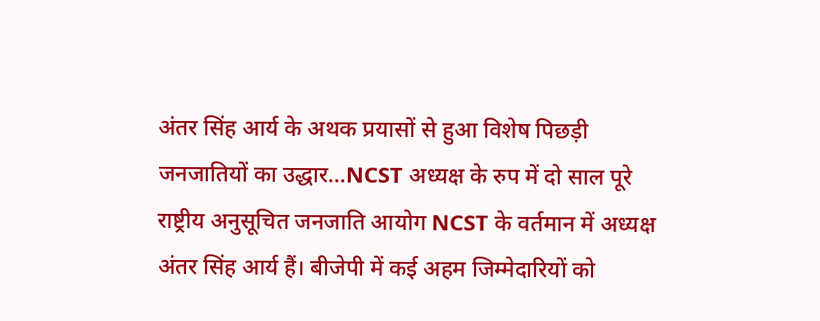अंतर सिंह आर्य के अथक प्रयासों से हुआ विशेष पिछड़ी जनजातियों का उद्धार…NCST अध्यक्ष के रुप में दो साल पूरे
राष्ट्रीय अनुसूचित जनजाति आयोग NCST के वर्तमान में अध्यक्ष अंतर सिंह आर्य हैं। बीजेपी में कई अहम जिम्मेदारियों को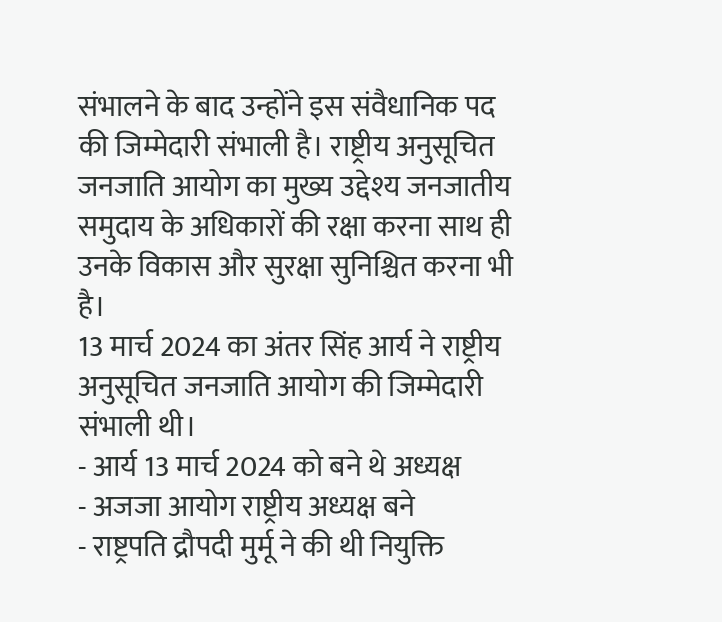संभालने के बाद उन्होंने इस संवैधानिक पद की जिम्मेदारी संभाली है। राष्ट्रीय अनुसूचित जनजाति आयोग का मुख्य उद्देश्य जनजातीय समुदाय के अधिकारों की रक्षा करना साथ ही उनके विकास और सुरक्षा सुनिश्चित करना भी है।
13 मार्च 2024 का अंतर सिंह आर्य ने राष्ट्रीय अनुसूचित जनजाति आयोग की जिम्मेदारी संभाली थी।
- आर्य 13 मार्च 2024 को बने थे अध्यक्ष
- अजजा आयोग राष्ट्रीय अध्यक्ष बने
- राष्ट्रपति द्रौपदी मुर्मू ने की थी नियुक्ति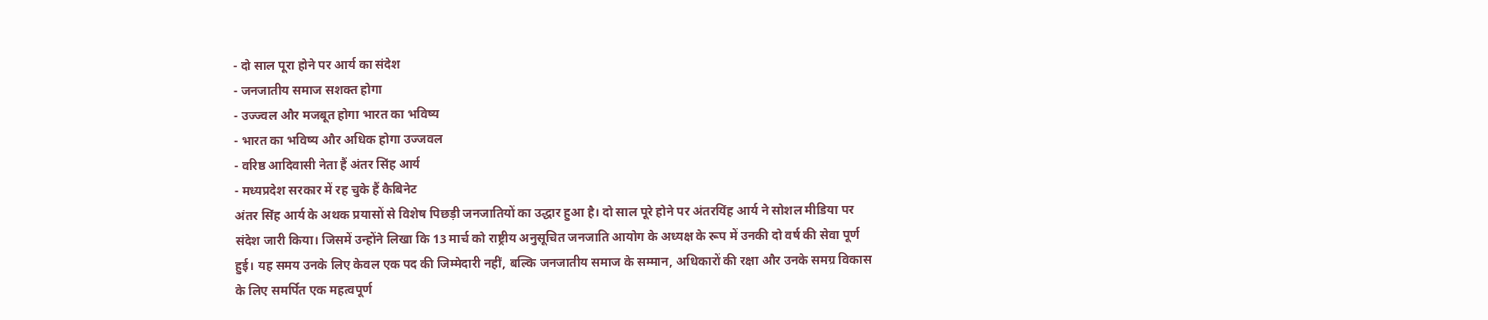- दो साल पूरा होने पर आर्य का संदेश
- जनजातीय समाज सशक्त होगा
- उज्ज्वल और मजबूत होगा भारत का भविष्य
- भारत का भविष्य और अधिक होगा उज्जवल
- वरिष्ठ आदिवासी नेता हैं अंतर सिंह आर्य
- मध्यप्रदेश सरकार में रह चुके हैं कैबिनेट
अंतर सिंह आर्य के अथक प्रयासों से विशेष पिछड़ी जनजातियों का उद्धार हुआ है। दो साल पूरे होने पर अंतरयिंह आर्य ने सोशल मीडिया पर संदेश जारी किया। जिसमें उन्होंने लिखा कि 13 मार्च को राष्ट्रीय अनुसूचित जनजाति आयोग के अध्यक्ष के रूप में उनकी दो वर्ष की सेवा पूर्ण हुई। यह समय उनके लिए केवल एक पद की जिम्मेदारी नहीं, बल्कि जनजातीय समाज के सम्मान, अधिकारों की रक्षा और उनके समग्र विकास के लिए समर्पित एक महत्वपूर्ण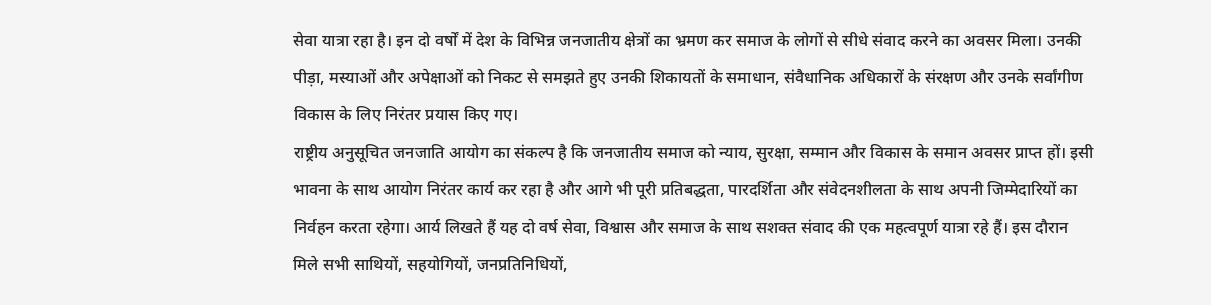सेवा यात्रा रहा है। इन दो वर्षों में देश के विभिन्न जनजातीय क्षेत्रों का भ्रमण कर समाज के लोगों से सीधे संवाद करने का अवसर मिला। उनकी पीड़ा, मस्याओं और अपेक्षाओं को निकट से समझते हुए उनकी शिकायतों के समाधान, संवैधानिक अधिकारों के संरक्षण और उनके सर्वांगीण विकास के लिए निरंतर प्रयास किए गए।
राष्ट्रीय अनुसूचित जनजाति आयोग का संकल्प है कि जनजातीय समाज को न्याय, सुरक्षा, सम्मान और विकास के समान अवसर प्राप्त हों। इसी भावना के साथ आयोग निरंतर कार्य कर रहा है और आगे भी पूरी प्रतिबद्धता, पारदर्शिता और संवेदनशीलता के साथ अपनी जिम्मेदारियों का निर्वहन करता रहेगा। आर्य लिखते हैं यह दो वर्ष सेवा, विश्वास और समाज के साथ सशक्त संवाद की एक महत्वपूर्ण यात्रा रहे हैं। इस दौरान मिले सभी साथियों, सहयोगियों, जनप्रतिनिधियों,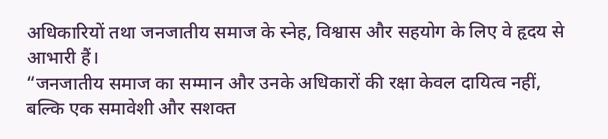अधिकारियों तथा जनजातीय समाज के स्नेह, विश्वास और सहयोग के लिए वे हृदय से आभारी हैं।
“जनजातीय समाज का सम्मान और उनके अधिकारों की रक्षा केवल दायित्व नहीं, बल्कि एक समावेशी और सशक्त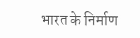भारत के निर्माण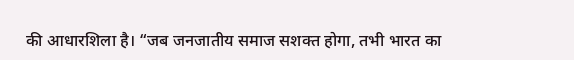की आधारशिला है। “जब जनजातीय समाज सशक्त होगा, तभी भारत का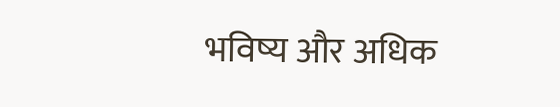भविष्य और अधिक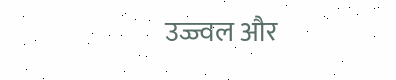उज्ज्वल और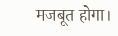मजबूत होगा।